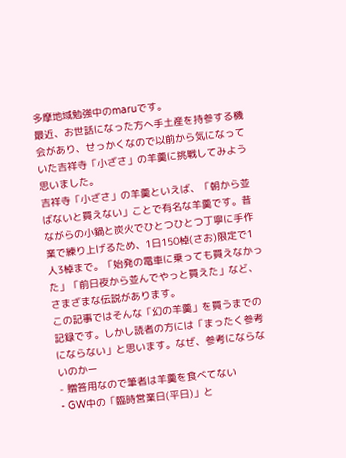多摩地域勉強中のmaruです。
最近、お世話になった方へ手土産を持参する機会があり、せっかくなので以前から気になっていた吉祥寺「小ざさ」の羊羹に挑戦してみよう思いました。
吉祥寺「小ざさ」の羊羹といえば、「朝から並ばないと買えない」ことで有名な羊羹です。昔ながらの小鍋と炭火でひとつひとつ丁寧に手作業で練り上げるため、1日150棹(さお)限定で1人3棹まで。「始発の電車に乗っても買えなかった」「前日夜から並んでやっと買えた」など、さまざまな伝説があります。
この記事ではそんな「幻の羊羹」を買うまでの記録です。しかし読者の方には「まったく参考にならない」と思います。なぜ、参考にならないのかー
- 贈答用なので筆者は羊羹を食べてない
- GW中の「臨時営業日(平日)」と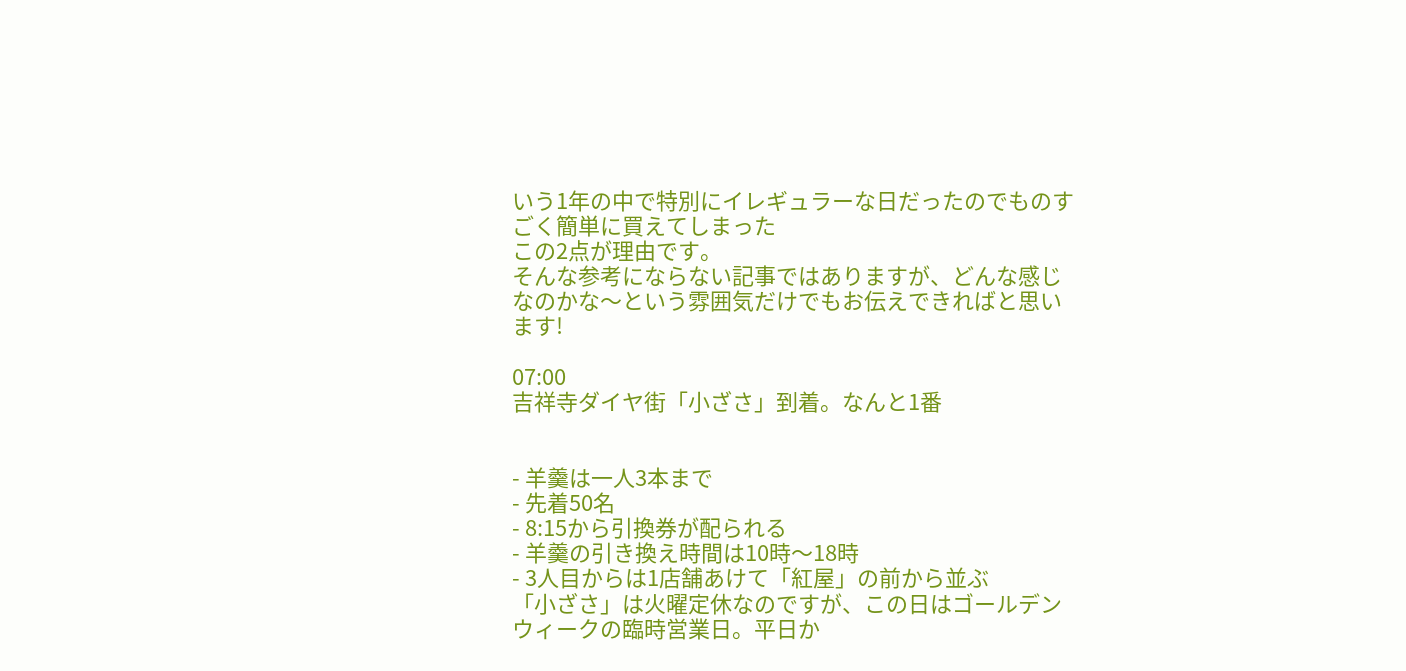いう1年の中で特別にイレギュラーな日だったのでものすごく簡単に買えてしまった
この2点が理由です。
そんな参考にならない記事ではありますが、どんな感じなのかな〜という雰囲気だけでもお伝えできればと思います!

07:00
吉祥寺ダイヤ街「小ざさ」到着。なんと1番


- 羊羹は一人3本まで
- 先着50名
- 8:15から引換券が配られる
- 羊羹の引き換え時間は10時〜18時
- 3人目からは1店舗あけて「紅屋」の前から並ぶ
「小ざさ」は火曜定休なのですが、この日はゴールデンウィークの臨時営業日。平日か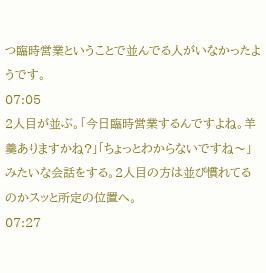つ臨時営業ということで並んでる人がいなかったようです。
07:05
2人目が並ぶ。「今日臨時営業するんですよね。羊羹ありますかね?」「ちょっとわからないですね〜」みたいな会話をする。2人目の方は並び慣れてるのかスッと所定の位置へ。
07:27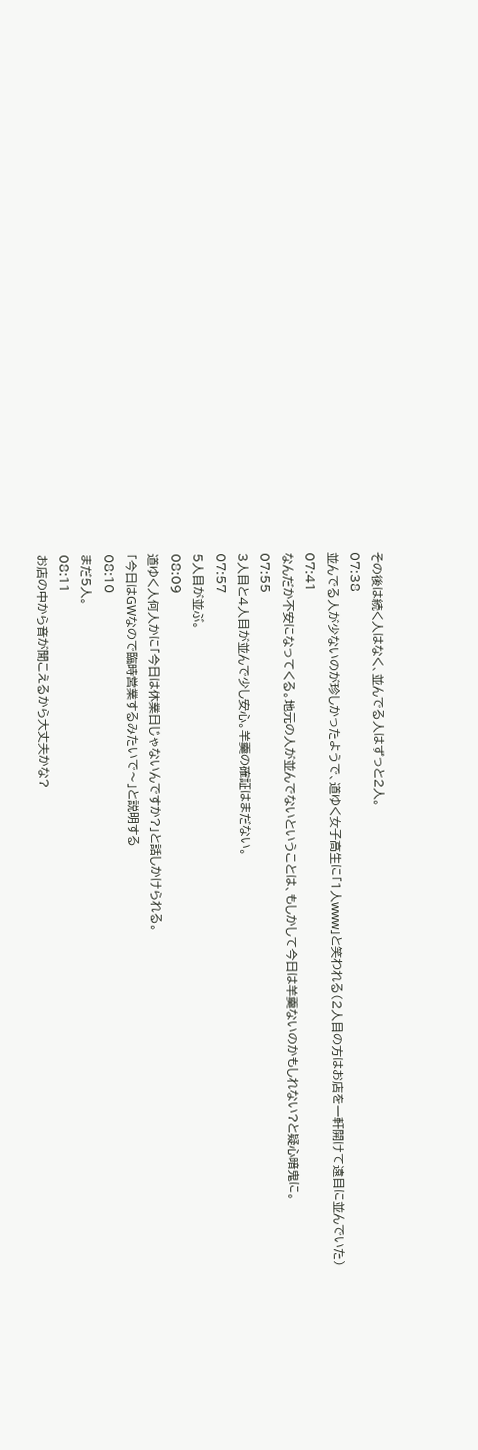その後は続く人はなく、並んでる人はずっと2人。
07:38
並んでる人が少ないのが珍しかったようで、道ゆく女子高生に「1人www」と笑われる(2人目の方はお店を一軒開けて遠目に並んでいた)
07:41
なんだか不安になってくる。地元の人が並んでないということは、もしかして今日は羊羹ないのかもしれない?と疑心暗鬼に。
07:55
3人目と4人目が並んで少し安心。羊羹の確証はまだない。
07:57
5人目が並ぶ。
08:09
道ゆく人何人かに「今日は休業日じゃないんですか?」と話しかけられる。
「今日はGWなので臨時営業するみたいで〜」と説明する
08:10
まだ5人。
08:11
お店の中から音が聞こえるから大丈夫かな?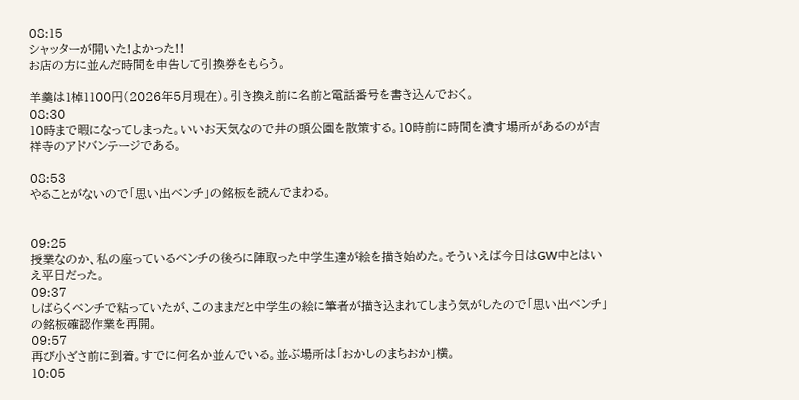08:15
シャッターが開いた!よかった!!
お店の方に並んだ時間を申告して引換券をもらう。

羊羹は1棹1100円(2026年5月現在)。引き換え前に名前と電話番号を書き込んでおく。
08:30
10時まで暇になってしまった。いいお天気なので井の頭公園を散策する。10時前に時間を潰す場所があるのが吉祥寺のアドバンテージである。

08:53
やることがないので「思い出ベンチ」の銘板を読んでまわる。


09:25
授業なのか、私の座っているベンチの後ろに陣取った中学生達が絵を描き始めた。そういえば今日はGW中とはいえ平日だった。
09:37
しばらくベンチで粘っていたが、このままだと中学生の絵に筆者が描き込まれてしまう気がしたので「思い出ベンチ」の銘板確認作業を再開。
09:57
再び小ざさ前に到着。すでに何名か並んでいる。並ぶ場所は「おかしのまちおか」横。
10:05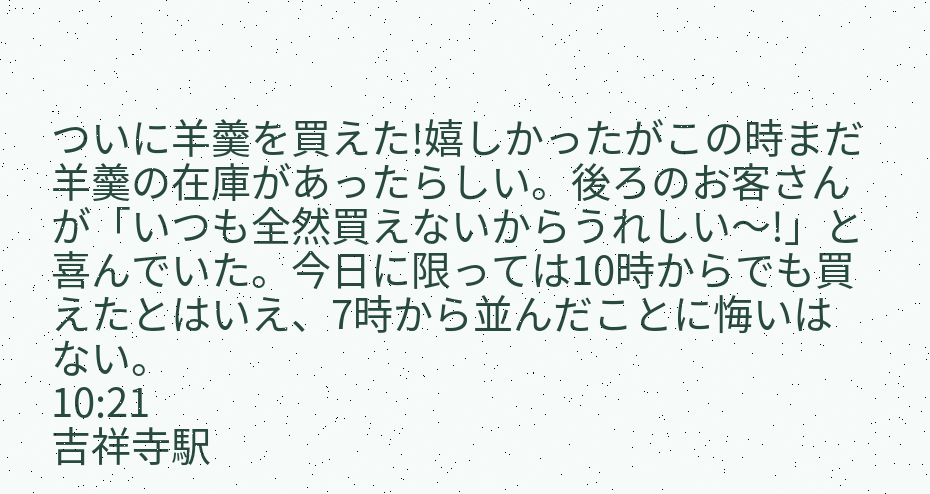ついに羊羹を買えた!嬉しかったがこの時まだ羊羹の在庫があったらしい。後ろのお客さんが「いつも全然買えないからうれしい〜!」と喜んでいた。今日に限っては10時からでも買えたとはいえ、7時から並んだことに悔いはない。
10:21
吉祥寺駅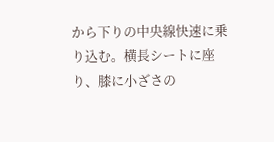から下りの中央線快速に乗り込む。横長シートに座り、膝に小ざさの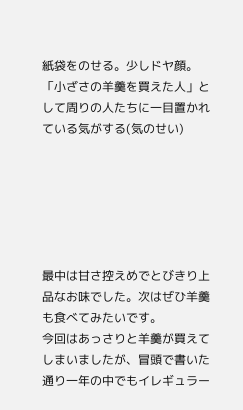紙袋をのせる。少しドヤ顔。「小ざさの羊羹を買えた人」として周りの人たちに一目置かれている気がする(気のせい)






最中は甘さ控えめでとびきり上品なお味でした。次はぜひ羊羹も食べてみたいです。
今回はあっさりと羊羹が買えてしまいましたが、冒頭で書いた通り一年の中でもイレギュラー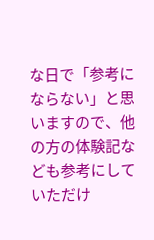な日で「参考にならない」と思いますので、他の方の体験記なども参考にしていただけ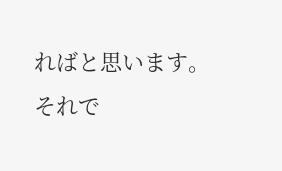ればと思います。
それで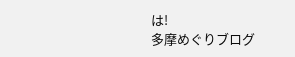は!
多摩めぐりブログ